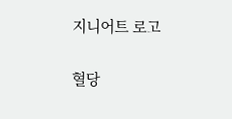지니어트 로고

혈당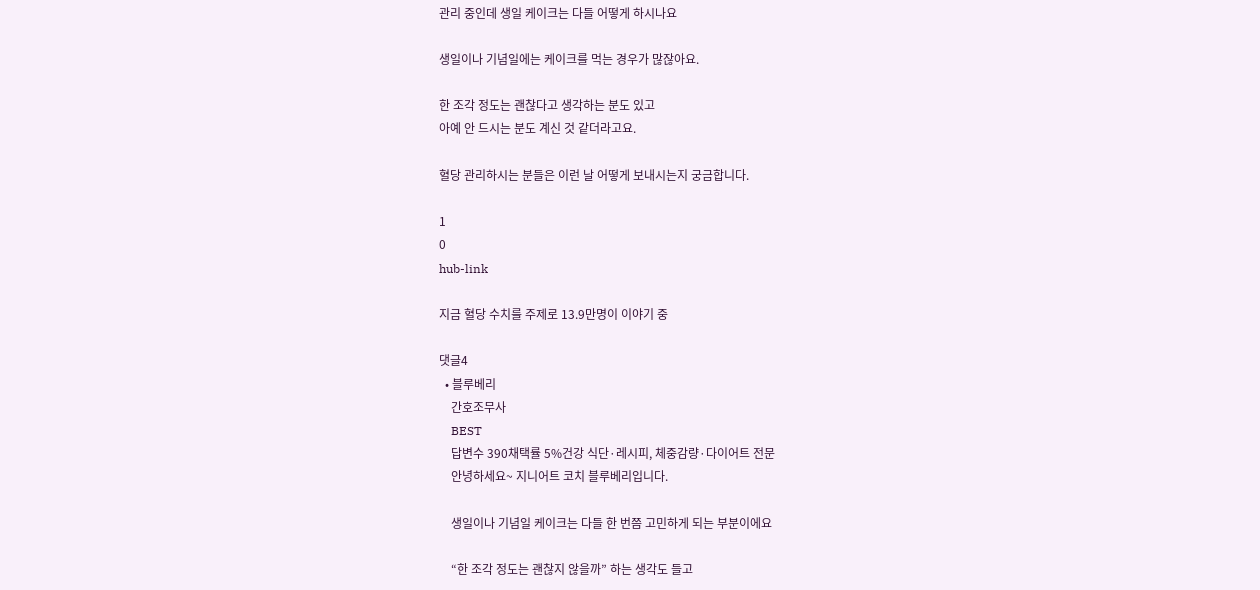관리 중인데 생일 케이크는 다들 어떻게 하시나요

생일이나 기념일에는 케이크를 먹는 경우가 많잖아요.

한 조각 정도는 괜찮다고 생각하는 분도 있고
아예 안 드시는 분도 계신 것 같더라고요.

혈당 관리하시는 분들은 이런 날 어떻게 보내시는지 궁금합니다.

1
0
hub-link

지금 혈당 수치를 주제로 13.9만명이 이야기 중

댓글4
  • 블루베리
    간호조무사
    BEST
    답변수 390채택률 5%건강 식단·레시피, 체중감량·다이어트 전문
    안녕하세요~ 지니어트 코치 블루베리입니다.

    생일이나 기념일 케이크는 다들 한 번쯤 고민하게 되는 부분이에요

    “한 조각 정도는 괜찮지 않을까” 하는 생각도 들고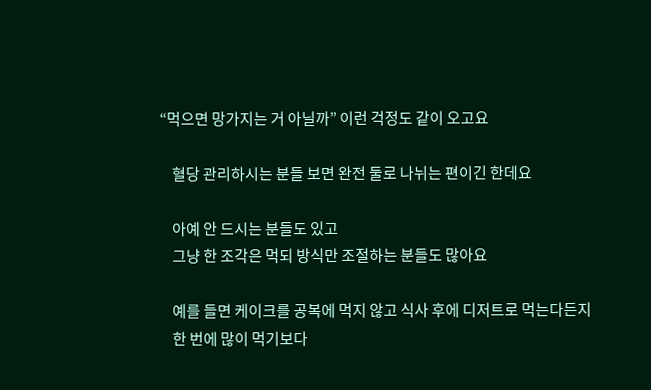“먹으면 망가지는 거 아닐까” 이런 걱정도 같이 오고요

    혈당 관리하시는 분들 보면 완전 둘로 나뉘는 편이긴 한데요

    아예 안 드시는 분들도 있고
    그냥 한 조각은 먹되 방식만 조절하는 분들도 많아요

    예를 들면 케이크를 공복에 먹지 않고 식사 후에 디저트로 먹는다든지
    한 번에 많이 먹기보다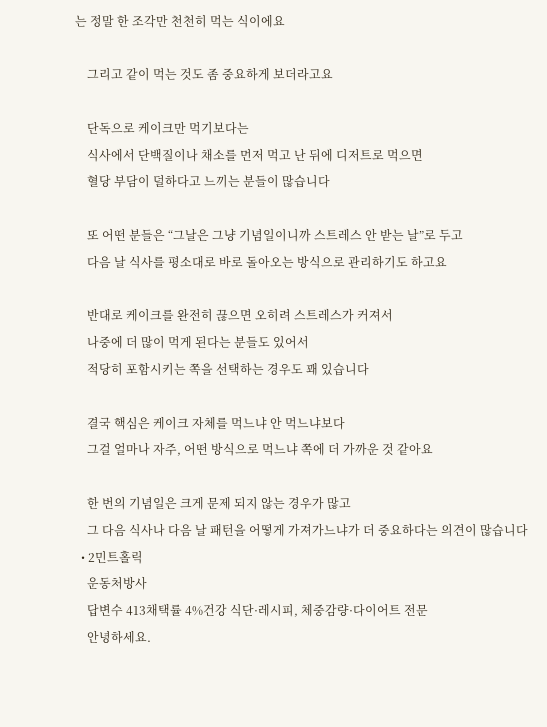는 정말 한 조각만 천천히 먹는 식이에요

    그리고 같이 먹는 것도 좀 중요하게 보더라고요

    단독으로 케이크만 먹기보다는
    식사에서 단백질이나 채소를 먼저 먹고 난 뒤에 디저트로 먹으면
    혈당 부담이 덜하다고 느끼는 분들이 많습니다

    또 어떤 분들은 “그날은 그냥 기념일이니까 스트레스 안 받는 날”로 두고
    다음 날 식사를 평소대로 바로 돌아오는 방식으로 관리하기도 하고요

    반대로 케이크를 완전히 끊으면 오히려 스트레스가 커져서
    나중에 더 많이 먹게 된다는 분들도 있어서
    적당히 포함시키는 쪽을 선택하는 경우도 꽤 있습니다

    결국 핵심은 케이크 자체를 먹느냐 안 먹느냐보다
    그걸 얼마나 자주, 어떤 방식으로 먹느냐 쪽에 더 가까운 것 같아요

    한 번의 기념일은 크게 문제 되지 않는 경우가 많고
    그 다음 식사나 다음 날 패턴을 어떻게 가져가느냐가 더 중요하다는 의견이 많습니다
  • 2민트홀릭
    운동처방사
    답변수 413채택률 4%건강 식단·레시피, 체중감량·다이어트 전문
    안녕하세요.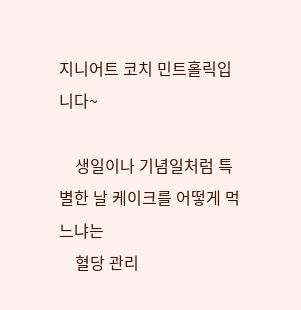지니어트 코치 민트홀릭입니다~

    생일이나 기념일처럼 특별한 날 케이크를 어떻게 먹느냐는
    혈당 관리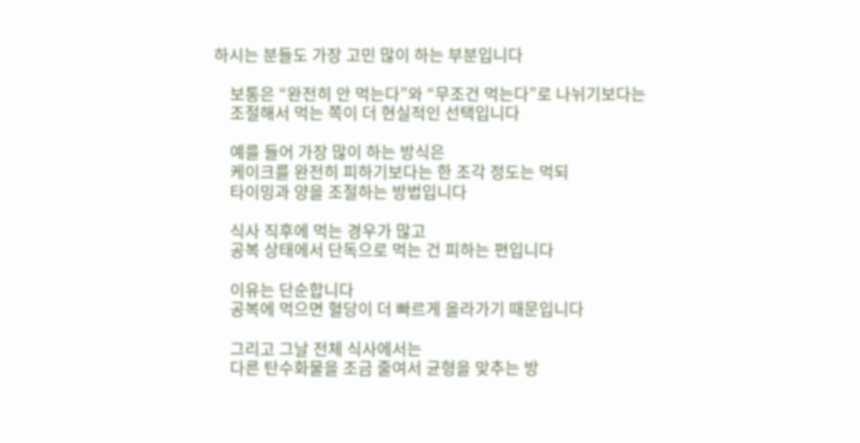하시는 분들도 가장 고민 많이 하는 부분입니다

    보통은 “완전히 안 먹는다”와 “무조건 먹는다”로 나뉘기보다는
    조절해서 먹는 쪽이 더 현실적인 선택입니다

    예를 들어 가장 많이 하는 방식은
    케이크를 완전히 피하기보다는 한 조각 정도는 먹되
    타이밍과 양을 조절하는 방법입니다

    식사 직후에 먹는 경우가 많고
    공복 상태에서 단독으로 먹는 건 피하는 편입니다

    이유는 단순합니다
    공복에 먹으면 혈당이 더 빠르게 올라가기 때문입니다

    그리고 그날 전체 식사에서는
    다른 탄수화물을 조금 줄여서 균형을 맞추는 방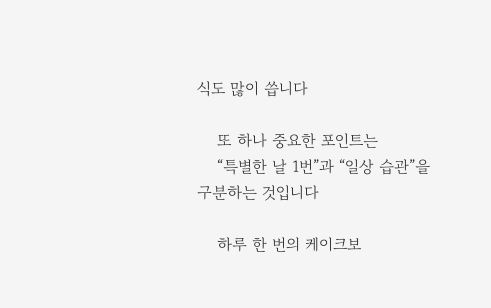식도 많이 씁니다

    또 하나 중요한 포인트는
    “특별한 날 1번”과 “일상 습관”을 구분하는 것입니다

    하루 한 번의 케이크보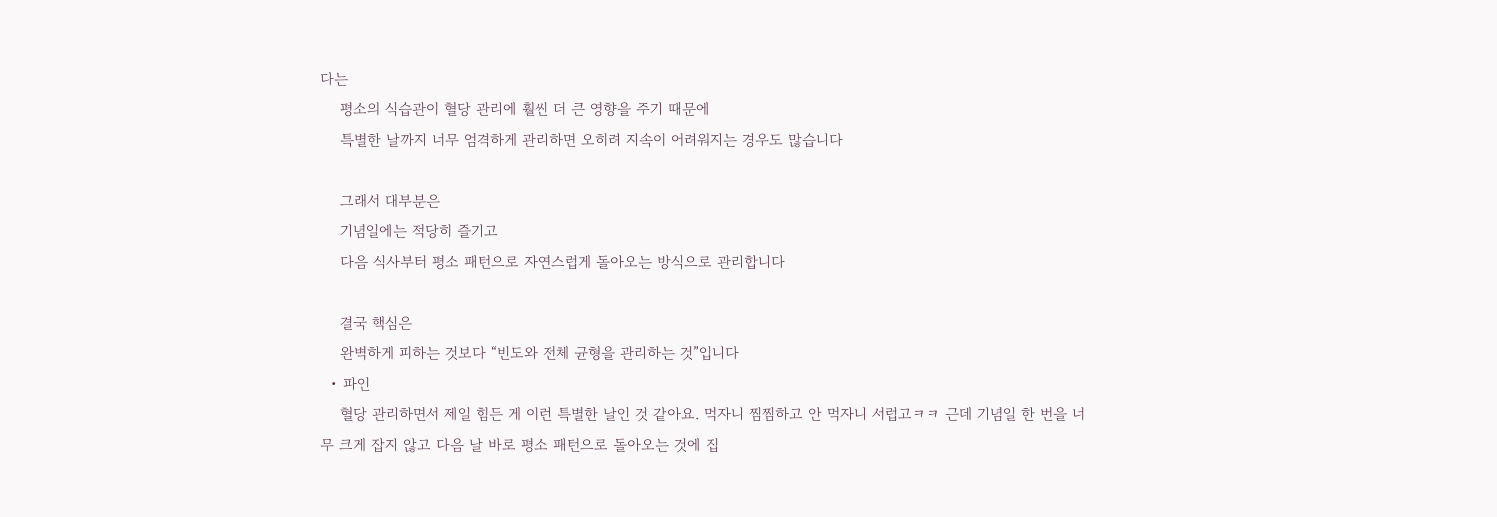다는
    평소의 식습관이 혈당 관리에 훨씬 더 큰 영향을 주기 때문에
    특별한 날까지 너무 엄격하게 관리하면 오히려 지속이 어려워지는 경우도 많습니다

    그래서 대부분은
    기념일에는 적당히 즐기고
    다음 식사부터 평소 패턴으로 자연스럽게 돌아오는 방식으로 관리합니다

    결국 핵심은
    완벽하게 피하는 것보다 “빈도와 전체 균형을 관리하는 것”입니다
  • 파인
    혈당 관리하면서 제일 힘든 게 이런 특별한 날인 것 같아요. 먹자니 찜찜하고 안 먹자니 서럽고ㅋㅋ 근데 기념일 한 번을 너무 크게 잡지 않고 다음 날 바로 평소 패턴으로 돌아오는 것에 집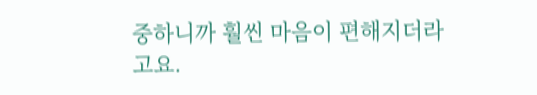중하니까 훨씬 마음이 편해지더라고요.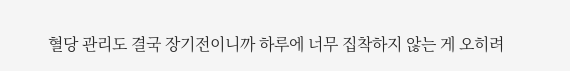혈당 관리도 결국 장기전이니까 하루에 너무 집착하지 않는 게 오히려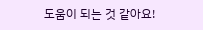도움이 되는 것 같아요!